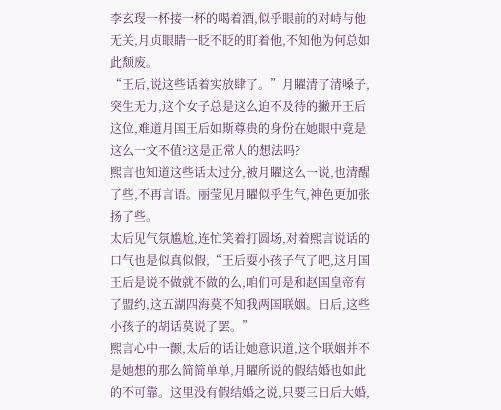李玄琝一杯接一杯的喝着酒,似乎眼前的对峙与他无关,月贞眼睛一眨不眨的盯着他,不知他为何总如此颓废。
“王后,说这些话着实放肆了。”月矅清了清嗓子,突生无力,这个女子总是这么迫不及待的撇开王后这位,难道月国王后如斯尊贵的身份在她眼中竟是这么一文不值?这是正常人的想法吗?
熙言也知道这些话太过分,被月矅这么一说,也清醒了些,不再言语。丽莹见月矅似乎生气,神色更加张扬了些。
太后见气氛尴尬,连忙笑着打圆场,对着熙言说话的口气也是似真似假,“王后耍小孩子气了吧,这月国王后是说不做就不做的么,咱们可是和赵国皇帝有了盟约,这五湖四海莫不知我两国联姻。日后,这些小孩子的胡话莫说了罢。”
熙言心中一颤,太后的话让她意识道,这个联姻并不是她想的那么简简单单,月矅所说的假结婚也如此的不可靠。这里没有假结婚之说,只要三日后大婚,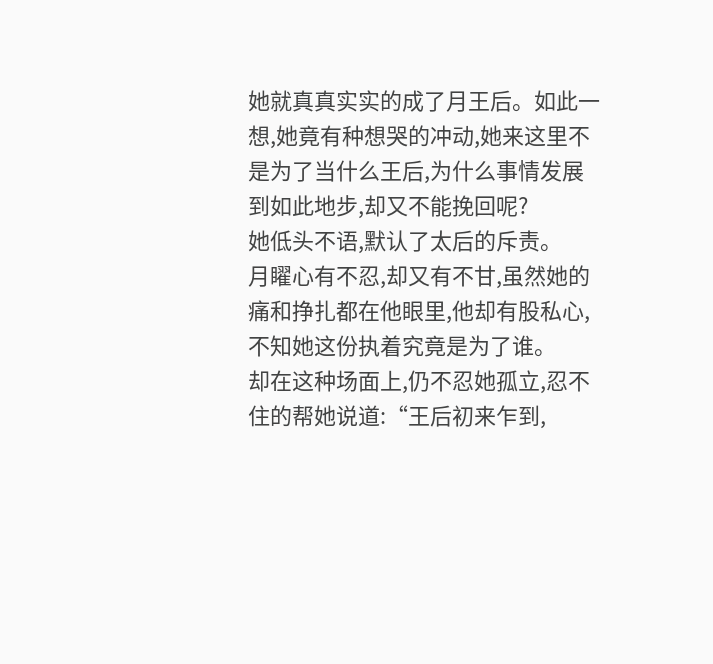她就真真实实的成了月王后。如此一想,她竟有种想哭的冲动,她来这里不是为了当什么王后,为什么事情发展到如此地步,却又不能挽回呢?
她低头不语,默认了太后的斥责。
月矅心有不忍,却又有不甘,虽然她的痛和挣扎都在他眼里,他却有股私心,不知她这份执着究竟是为了谁。
却在这种场面上,仍不忍她孤立,忍不住的帮她说道:“王后初来乍到,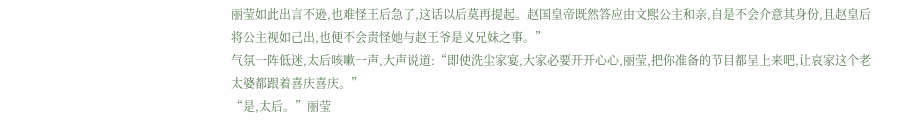丽莹如此出言不逊,也难怪王后急了,这话以后莫再提起。赵国皇帝既然答应由文熙公主和亲,自是不会介意其身份,且赵皇后将公主视如己出,也便不会责怪她与赵王爷是义兄妹之事。”
气氛一阵低迷,太后咳嗽一声,大声说道:“即使洗尘家宴,大家必要开开心心,丽莹,把你准备的节目都呈上来吧,让哀家这个老太婆都跟着喜庆喜庆。”
“是,太后。”丽莹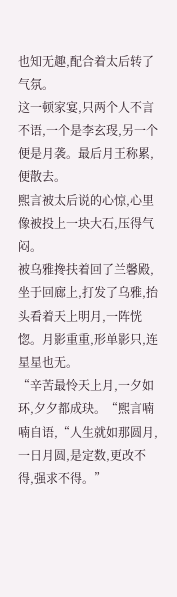也知无趣,配合着太后转了气氛。
这一顿家宴,只两个人不言不语,一个是李玄琝,另一个便是月袭。最后月王称累,便散去。
熙言被太后说的心惊,心里像被投上一块大石,压得气闷。
被乌雅搀扶着回了兰馨殿,坐于回廊上,打发了乌雅,抬头看着天上明月,一阵恍惚。月影重重,形单影只,连星星也无。
“辛苦最怜天上月,一夕如环,夕夕都成玦。“熙言喃喃自语,“人生就如那圆月,一日月圆,是定数,更改不得,强求不得。”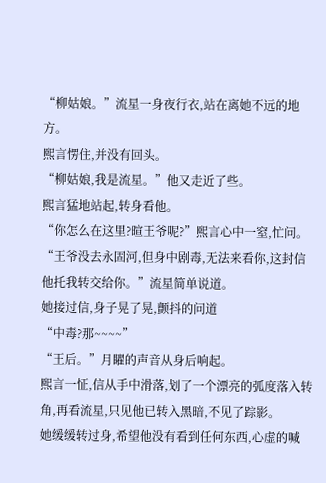“柳姑娘。”流星一身夜行衣,站在离她不远的地方。
熙言愣住,并没有回头。
“柳姑娘,我是流星。”他又走近了些。
熙言猛地站起,转身看他。
“你怎么在这里?暄王爷呢?”熙言心中一窒,忙问。
“王爷没去永固河,但身中剧毒,无法来看你,这封信他托我转交给你。”流星简单说道。
她接过信,身子晃了晃,颤抖的问道
“中毒?那~~~~”
“王后。”月矅的声音从身后响起。
熙言一怔,信从手中滑落,划了一个漂亮的弧度落入转角,再看流星,只见他已转入黑暗,不见了踪影。
她缓缓转过身,希望他没有看到任何东西,心虚的喊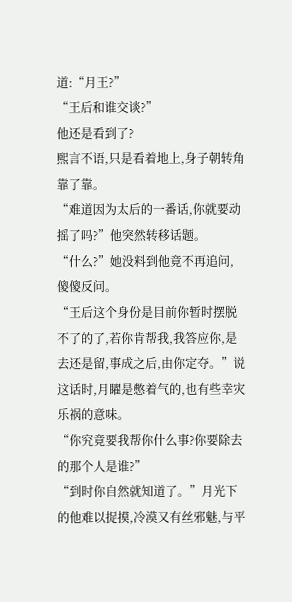道:“月王?”
“王后和谁交谈?”
他还是看到了?
熙言不语,只是看着地上,身子朝转角靠了靠。
“难道因为太后的一番话,你就要动摇了吗?”他突然转移话题。
“什么?”她没料到他竟不再追问,傻傻反问。
“王后这个身份是目前你暂时摆脱不了的了,若你肯帮我,我答应你,是去还是留,事成之后,由你定夺。”说这话时,月矅是憋着气的,也有些幸灾乐祸的意味。
“你究竟要我帮你什么事?你要除去的那个人是谁?”
“到时你自然就知道了。”月光下的他难以捉摸,冷漠又有丝邪魅,与平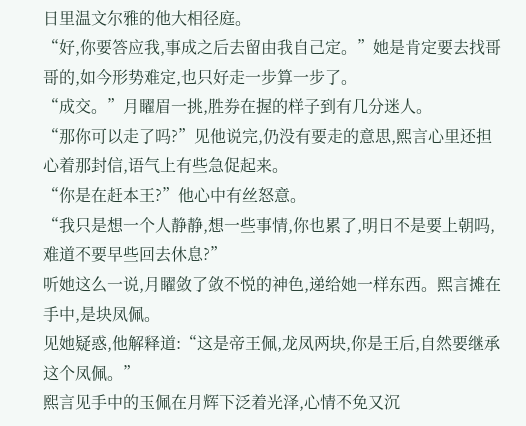日里温文尔雅的他大相径庭。
“好,你要答应我,事成之后去留由我自己定。”她是肯定要去找哥哥的,如今形势难定,也只好走一步算一步了。
“成交。”月矅眉一挑,胜券在握的样子到有几分迷人。
“那你可以走了吗?”见他说完,仍没有要走的意思,熙言心里还担心着那封信,语气上有些急促起来。
“你是在赶本王?”他心中有丝怒意。
“我只是想一个人静静,想一些事情,你也累了,明日不是要上朝吗,难道不要早些回去休息?”
听她这么一说,月矅敛了敛不悦的神色,递给她一样东西。熙言摊在手中,是块凤佩。
见她疑惑,他解释道:“这是帝王佩,龙凤两块,你是王后,自然要继承这个凤佩。”
熙言见手中的玉佩在月辉下泛着光泽,心情不免又沉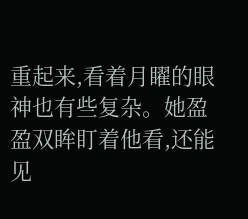重起来,看着月矅的眼神也有些复杂。她盈盈双眸盯着他看,还能见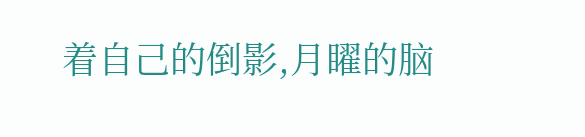着自己的倒影,月矅的脑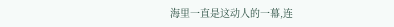海里一直是这动人的一幕,连